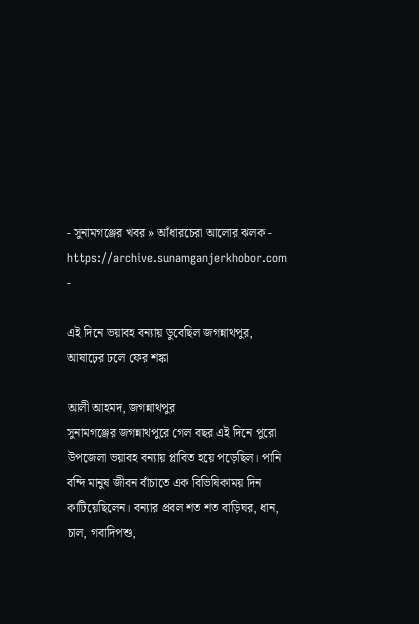- সুনামগঞ্জের খবর » আঁধারচেরা আলোর ঝলক - https://archive.sunamganjerkhobor.com -

এই দিনে ভয়াবহ বন্যায় ডুবেছিল জগন্নাথপুর, আষাঢ়ের ঢলে ফের শঙ্কা

আলী আহমদ, জগন্নাথপুর
সুনামগঞ্জের জগন্নাথপুরে গেল বছর এই দিনে পুরো উপজেলা ভয়াবহ বন্যায় প্লাবিত হয়ে পড়েছিল। পানি বন্দি মানুষ জীবন বাঁচাতে এক বিভিষিকাময় দিন কাটিয়েছিলেন। বন্যার প্রবল শত শত বাড়িঘর, ধান, চাল, গবাদিপশু,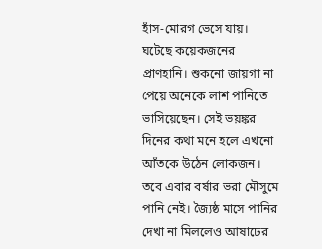হাঁস-মোরগ ভেসে যায়। ঘটেছে কয়েকজনের প্রাণহানি। শুকনো জায়গা না পেয়ে অনেকে লাশ পানিতে ভাসিয়েছেন। সেই ভয়ঙ্কর দিনের কথা মনে হলে এখনো আঁতকে উঠেন লোকজন। তবে এবার বর্ষার ভরা মৌসুমে পানি নেই। জ্যৈষ্ঠ মাসে পানির দেখা না মিললেও আষাঢের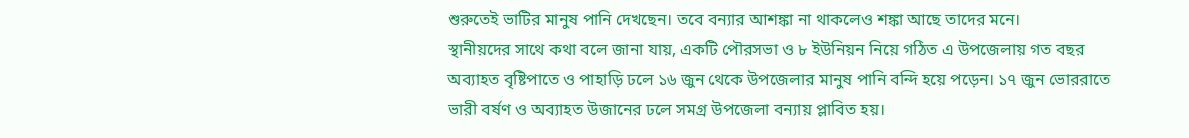শুরুতেই ভাটির মানুষ পানি দেখছেন। তবে বন্যার আশঙ্কা না থাকলেও শঙ্কা আছে তাদের মনে।
স্থানীয়দের সাথে কথা বলে জানা যায়, একটি পৌরসভা ও ৮ ইউনিয়ন নিয়ে গঠিত এ উপজেলায় গত বছর অব্যাহত বৃষ্টিপাতে ও পাহাড়ি ঢলে ১৬ জুন থেকে উপজেলার মানুষ পানি বন্দি হয়ে পড়েন। ১৭ জুন ভোররাতে ভারী বর্ষণ ও অব্যাহত উজানের ঢলে সমগ্র উপজেলা বন্যায় প্লাবিত হয়।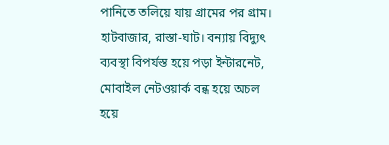পানিতে তলিয়ে যায় গ্রামের পর গ্রাম। হাটবাজার, রাস্তা-ঘাট। বন্যায় বিদ্যুৎ ব্যবস্থা বিপর্যস্ত হয়ে পড়া ইন্টারনেট, মোবাইল নেটওয়ার্ক বন্ধ হয়ে অচল হয়ে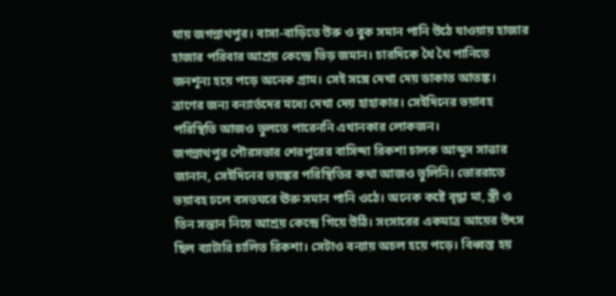যায় জগন্নাথপুর। বাসা-বাড়িতে উরু ও বুক সমান পানি উঠে যাওয়ায় হাজার হাজার পরিবার আশ্রয় কেন্দ্রে ভিড় জমান। চারদিকে থৈ থৈ পানিতে জনশূন্য হয়ে পড়ে অনেক গ্রাম। সেই সঙ্গে দেখা দেয় ডাকাত আতঙ্ক।
ত্রাণের জন্য বন্যার্তদের মধ্যে দেখা দেয় হাহাকার। সেইদিনের ভয়াবহ পরিস্থিতি আজও ভুলতে পারেননি এখানকার লোকজন।
জগন্নাথপুর পৌরসভার শেরপুরের বাসিন্দা রিকশা চালক আব্দুস সাত্তার জানান, সেইদিনের ভয়ঙ্কর পরিস্থিতির কথা আজও ভুলিনি। ভোররাতে ভয়াবহ ঢলে বসতঘরে ঊরু সমান পানি ওঠে। অনেক কষ্টে বৃদ্ধা মা, স্ত্রী ও তিন সন্তান নিয়ে আশ্রয় কেন্দ্রে গিয়ে উঠি। সংসারের একমাত্র আয়ের উৎস ছিল ব্যাটারি চালিত রিকশা। সেটাও বন্যায় অচল হয়ে পড়ে। বিধ্বস্ত হয়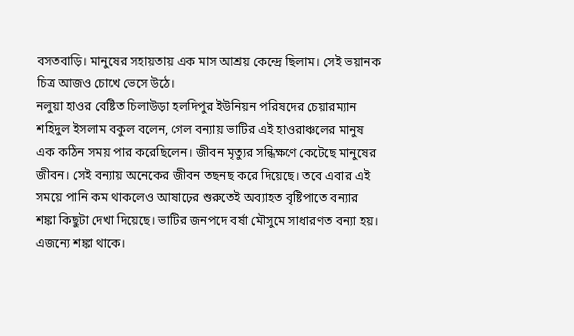বসতবাড়ি। মানুষের সহায়তায় এক মাস আশ্রয় কেন্দ্রে ছিলাম। সেই ভয়ানক চিত্র আজও চোখে ভেসে উঠে।
নলুয়া হাওর বেষ্টিত চিলাউড়া হলদিপুর ইউনিয়ন পরিষদের চেয়ারম্যান শহিদুল ইসলাম বকুল বলেন, গেল বন্যায় ভাটির এই হাওরাঞ্চলের মানুষ এক কঠিন সময় পার করেছিলেন। জীবন মৃত্যুর সন্ধিক্ষণে কেটেছে মানুষের জীবন। সেই বন্যায় অনেকের জীবন তছনছ করে দিয়েছে। তবে এবার এই সময়ে পানি কম থাকলেও আষাঢ়ের শুরুতেই অব্যাহত বৃষ্টিপাতে বন্যার শঙ্কা কিছুটা দেখা দিয়েছে। ভাটির জনপদে বর্ষা মৌসুমে সাধারণত বন্যা হয়। এজন্যে শঙ্কা থাকে।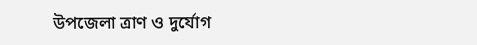উপজেলা ত্রাণ ও দুর্যোগ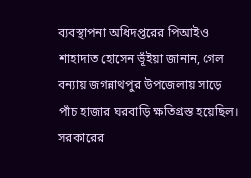ব্যবস্থাপনা অধিদপ্তরের পিআইও শাহাদাত হোসেন ভূঁইয়া জানান, গেল বন্যায় জগন্নাথপুর উপজেলায় সাড়ে পাঁচ হাজার ঘরবাড়ি ক্ষতিগ্রস্ত হয়েছিল। সরকারের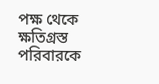পক্ষ থেকে ক্ষতিগ্রস্ত পরিবারকে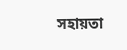সহায়তা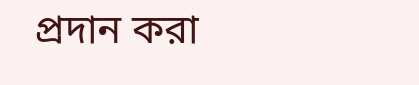প্রদান করা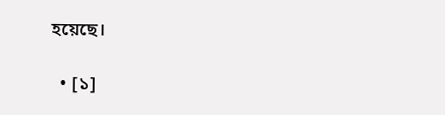হয়েছে।

  • [১]